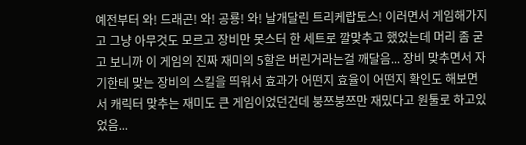예전부터 와! 드래곤! 와! 공룡! 와! 날개달린 트리케랍토스! 이러면서 게임해가지고 그냥 아무것도 모르고 장비만 못스터 한 세트로 깔맞추고 했었는데 머리 좀 굳고 보니까 이 게임의 진짜 재미의 5할은 버린거라는걸 깨달음... 장비 맞추면서 자기한테 맞는 장비의 스킬을 띄워서 효과가 어떤지 효율이 어떤지 확인도 해보면서 캐릭터 맞추는 재미도 큰 게임이었던건데 붕쯔붕쯔만 재밌다고 원툴로 하고있었음...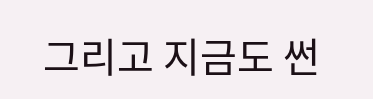그리고 지금도 썬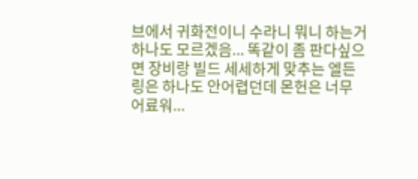브에서 귀화전이니 수라니 뭐니 하는거 하나도 모르겠음... 똑같이 좀 판다싶으면 장비랑 빌드 세세하게 맞추는 엘든링은 하나도 안어렵던데 몬헌은 너무 어료워...